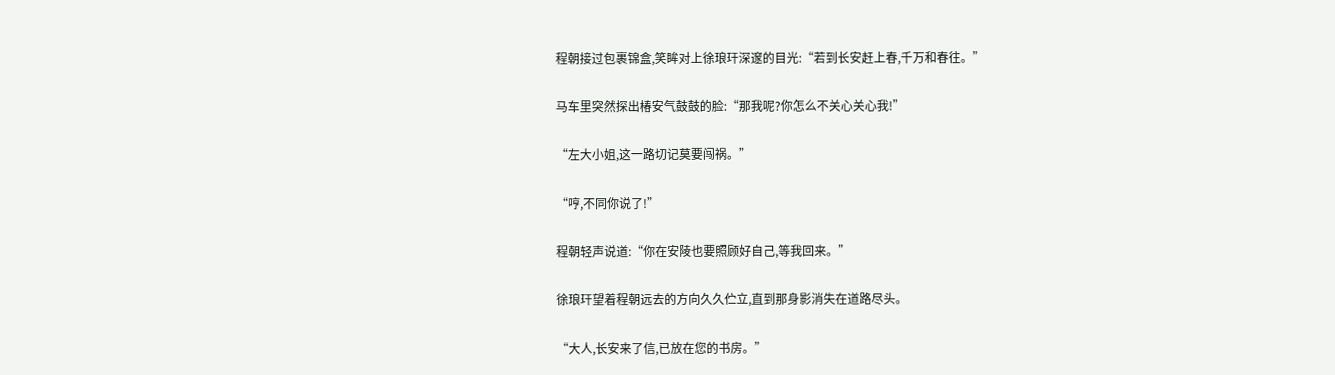程朝接过包裹锦盒,笑眸对上徐琅玕深邃的目光:“若到长安赶上春,千万和春往。”

马车里突然探出椿安气鼓鼓的脸:“那我呢?你怎么不关心关心我!”

“左大小姐,这一路切记莫要闯祸。”

“哼,不同你说了!”

程朝轻声说道:“你在安陵也要照顾好自己,等我回来。”

徐琅玕望着程朝远去的方向久久伫立,直到那身影消失在道路尽头。

“大人,长安来了信,已放在您的书房。”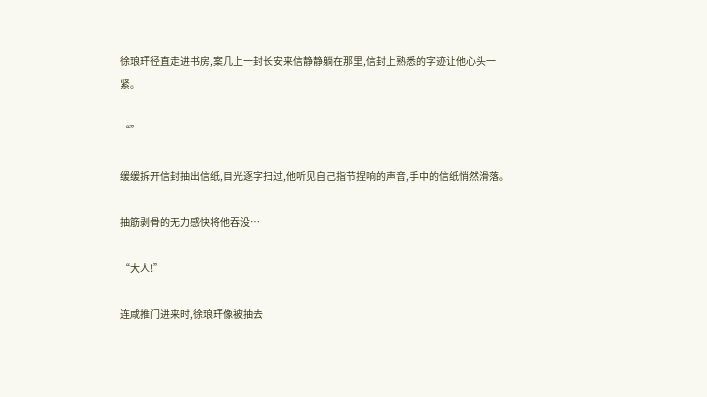徐琅玕径直走进书房,案几上一封长安来信静静躺在那里,信封上熟悉的字迹让他心头一紧。

“”

缓缓拆开信封抽出信纸,目光逐字扫过,他听见自己指节捏响的声音,手中的信纸悄然滑落。

抽筋剥骨的无力感快将他吞没…

“大人!”

连咸推门进来时,徐琅玕像被抽去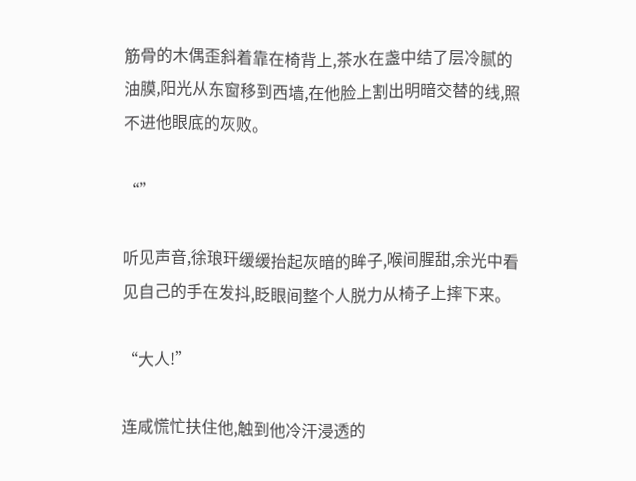筋骨的木偶歪斜着靠在椅背上,茶水在盏中结了层冷腻的油膜,阳光从东窗移到西墙,在他脸上割出明暗交替的线,照不进他眼底的灰败。

“”

听见声音,徐琅玕缓缓抬起灰暗的眸子,喉间腥甜,余光中看见自己的手在发抖,眨眼间整个人脱力从椅子上摔下来。

“大人!”

连咸慌忙扶住他,触到他冷汗浸透的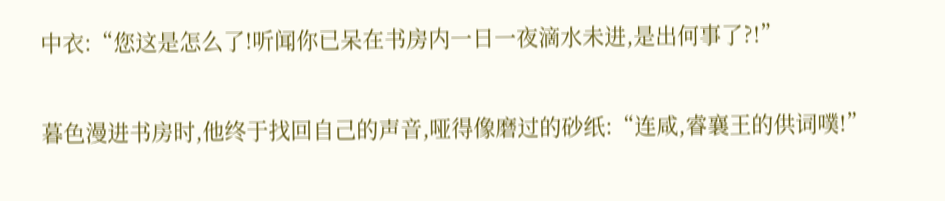中衣:“您这是怎么了!听闻你已呆在书房内一日一夜滴水未进,是出何事了?!”

暮色漫进书房时,他终于找回自己的声音,哑得像磨过的砂纸:“连咸,睿襄王的供词噗!”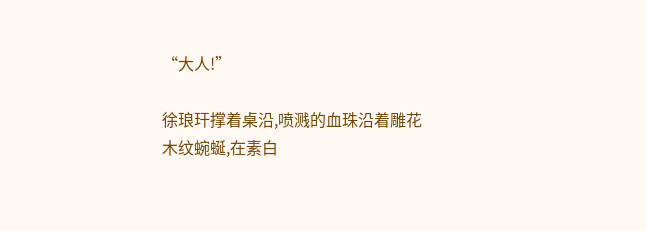“大人!”

徐琅玕撑着桌沿,喷溅的血珠沿着雕花木纹蜿蜒,在素白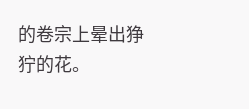的卷宗上晕出狰狞的花。